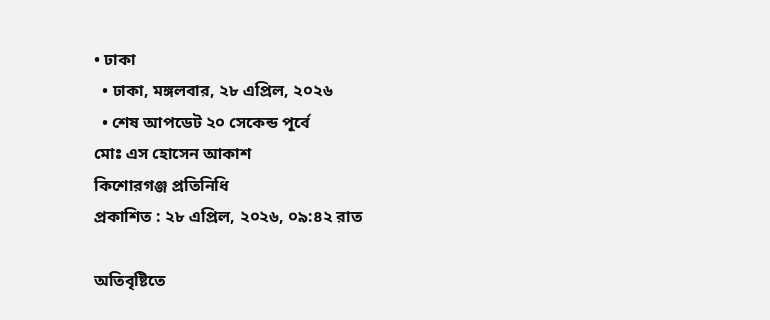• ঢাকা
  • ঢাকা, মঙ্গলবার, ২৮ এপ্রিল, ২০২৬
  • শেষ আপডেট ২০ সেকেন্ড পূর্বে
মোঃ এস হোসেন আকাশ
কিশোরগঞ্জ প্রতিনিধি
প্রকাশিত : ২৮ এপ্রিল, ২০২৬, ০৯:৪২ রাত

অতিবৃষ্টিতে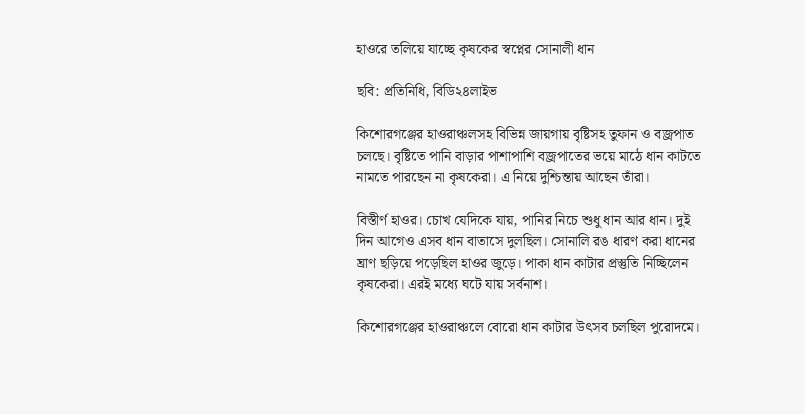হাওরে তলিয়ে যাচ্ছে কৃষকের স্বপ্নের সোনালী ধান

ছবি: প্রতিনিধি, বিডি২৪লাইভ

কিশোরগঞ্জের হাওরাঞ্চলসহ বিভিন্ন জায়গায় বৃষ্টিসহ তুফান ও বজ্রপাত চলছে। বৃষ্টিতে পানি বাড়ার পাশাপাশি বজ্রপাতের ভয়ে মাঠে ধান কাটতে নামতে পারছেন না কৃষকেরা। এ নিয়ে দুশ্চিন্তায় আছেন তাঁরা।

বিস্তীর্ণ হাওর। চোখ যেদিকে যায়, পানির নিচে শুধু ধান আর ধান। দুই দিন আগেও এসব ধান বাতাসে দুলছিল। সোনালি রঙ ধারণ করা ধানের ঘ্রাণ ছড়িয়ে পড়েছিল হাওর জুড়ে। পাকা ধান কাটার প্রস্তুতি নিচ্ছিলেন কৃষকেরা। এরই মধ্যে ঘটে যায় সর্বনাশ।

কিশোরগঞ্জের হাওরাঞ্চলে বোরো ধান কাটার উৎসব চলছিল পুরোদমে।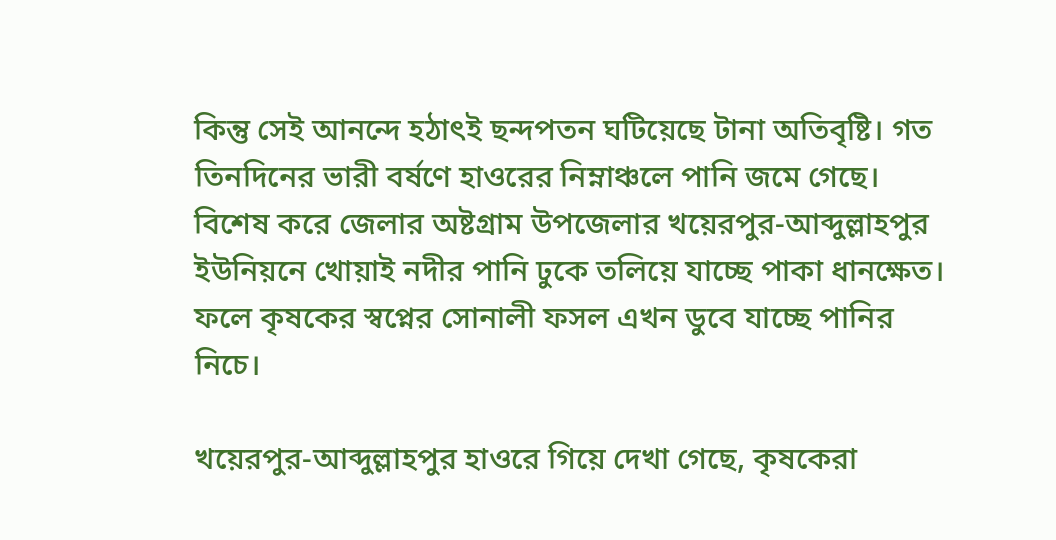কিন্তু সেই আনন্দে হঠাৎই ছন্দপতন ঘটিয়েছে টানা অতিবৃষ্টি। গত তিনদিনের ভারী বর্ষণে হাওরের নিম্নাঞ্চলে পানি জমে গেছে। বিশেষ করে জেলার অষ্টগ্রাম উপজেলার খয়েরপুর-আব্দুল্লাহপুর ইউনিয়নে খোয়াই নদীর পানি ঢুকে তলিয়ে যাচ্ছে পাকা ধানক্ষেত। ফলে কৃষকের স্বপ্নের সোনালী ফসল এখন ডুবে যাচ্ছে পানির নিচে।

খয়েরপুর-আব্দুল্লাহপুর হাওরে গিয়ে দেখা গেছে, কৃষকেরা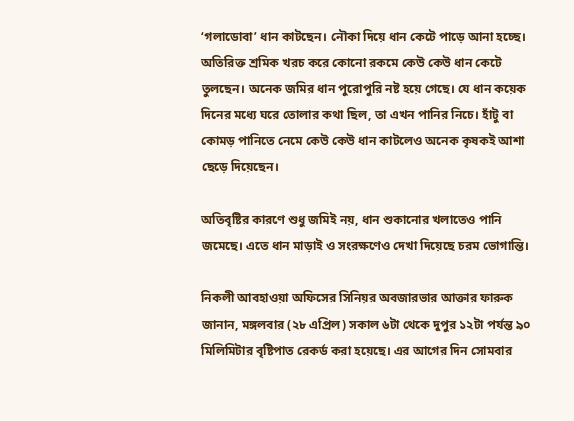‘গলাডোবা’ ধান কাটছেন। নৌকা দিয়ে ধান কেটে পাড়ে আনা হচ্ছে। অতিরিক্ত শ্রমিক খরচ করে কোনো রকমে কেউ কেউ ধান কেটে তুলছেন। অনেক জমির ধান পুরোপুরি নষ্ট হয়ে গেছে। যে ধান কয়েক দিনের মধ্যে ঘরে তোলার কথা ছিল, তা এখন পানির নিচে। হাঁটু বা কোমড় পানিতে নেমে কেউ কেউ ধান কাটলেও অনেক কৃষকই আশা ছেড়ে দিয়েছেন।

অতিবৃষ্টির কারণে শুধু জমিই নয়, ধান শুকানোর খলাতেও পানি জমেছে। এতে ধান মাড়াই ও সংরক্ষণেও দেখা দিয়েছে চরম ভোগান্তি।

নিকলী আবহাওয়া অফিসের সিনিয়র অবজারভার আক্তার ফারুক জানান, মঙ্গলবার (২৮ এপ্রিল) সকাল ৬টা থেকে দুপুর ১২টা পর্যন্ত ৯০ মিলিমিটার বৃষ্টিপাত রেকর্ড করা হয়েছে। এর আগের দিন সোমবার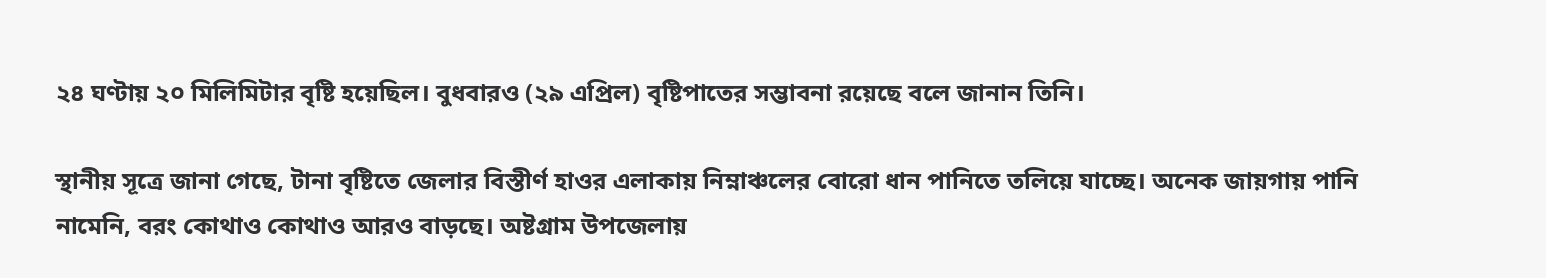২৪ ঘণ্টায় ২০ মিলিমিটার বৃষ্টি হয়েছিল। বুধবারও (২৯ এপ্রিল) বৃষ্টিপাতের সম্ভাবনা রয়েছে বলে জানান তিনি।

স্থানীয় সূত্রে জানা গেছে, টানা বৃষ্টিতে জেলার বিস্তীর্ণ হাওর এলাকায় নিম্নাঞ্চলের বোরো ধান পানিতে তলিয়ে যাচ্ছে। অনেক জায়গায় পানি নামেনি, বরং কোথাও কোথাও আরও বাড়ছে। অষ্টগ্রাম উপজেলায়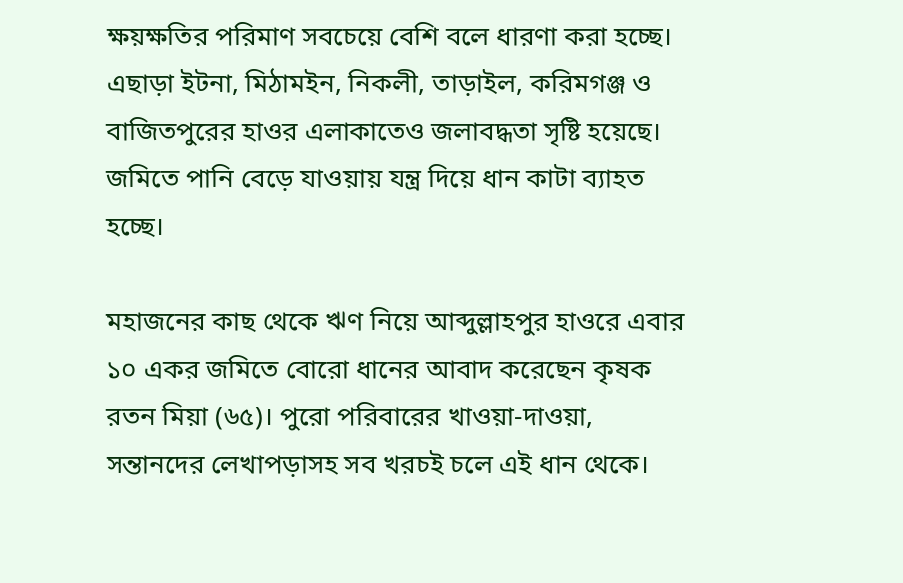ক্ষয়ক্ষতির পরিমাণ সবচেয়ে বেশি বলে ধারণা করা হচ্ছে। এছাড়া ইটনা, মিঠামইন, নিকলী, তাড়াইল, করিমগঞ্জ ও বাজিতপুরের হাওর এলাকাতেও জলাবদ্ধতা সৃষ্টি হয়েছে। জমিতে পানি বেড়ে যাওয়ায় যন্ত্র দিয়ে ধান কাটা ব্যাহত হচ্ছে।

মহাজনের কাছ থেকে ঋণ নিয়ে আব্দুল্লাহপুর হাওরে এবার ১০ একর জমিতে বোরো ধানের আবাদ করেছেন কৃষক রতন মিয়া (৬৫)। পুরো পরিবারের খাওয়া-দাওয়া, সন্তানদের লেখাপড়াসহ সব খরচই চলে এই ধান থেকে।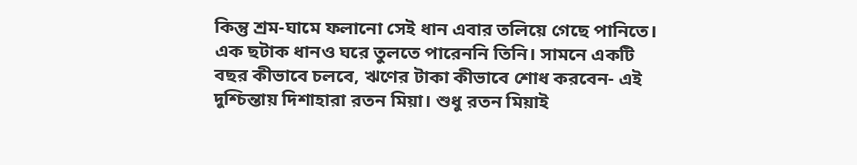কিন্তু শ্রম-ঘামে ফলানো সেই ধান এবার তলিয়ে গেছে পানিতে। এক ছটাক ধানও ঘরে তুলতে পারেননি তিনি। সামনে একটি বছর কীভাবে চলবে, ঋণের টাকা কীভাবে শোধ করবেন- এই দুশ্চিন্তায় দিশাহারা রতন মিয়া। শুধু রতন মিয়াই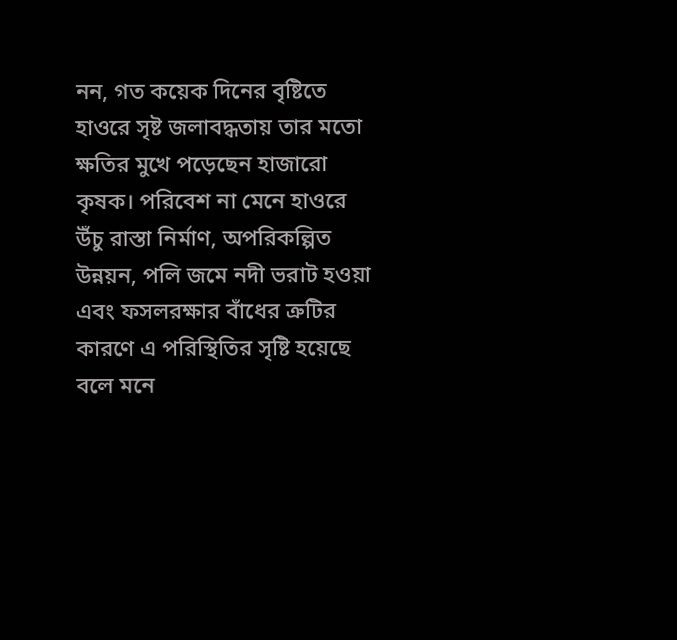নন, গত কয়েক দিনের বৃষ্টিতে হাওরে সৃষ্ট জলাবদ্ধতায় তার মতো ক্ষতির মুখে পড়েছেন হাজারো কৃষক। পরিবেশ না মেনে হাওরে উঁচু রাস্তা নির্মাণ, অপরিকল্পিত উন্নয়ন, পলি জমে নদী ভরাট হওয়া এবং ফসলরক্ষার বাঁধের ত্রুটির কারণে এ পরিস্থিতির সৃষ্টি হয়েছে বলে মনে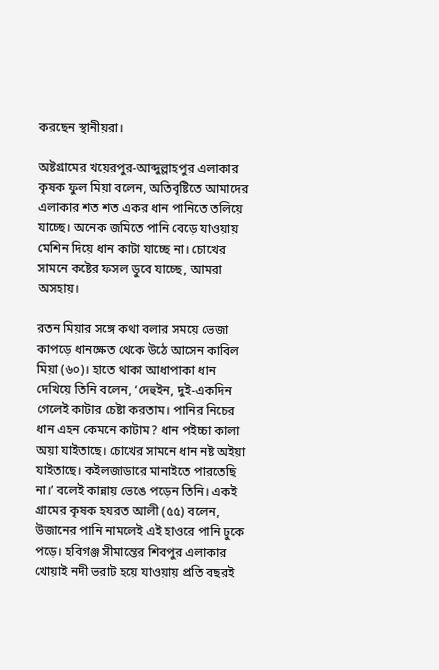করছেন স্থানীয়রা।

অষ্টগ্রামের খয়েরপুর-আব্দুল্লাহপুর এলাকার কৃষক ফুল মিয়া বলেন, অতিবৃষ্টিতে আমাদের এলাকার শত শত একর ধান পানিতে তলিয়ে যাচ্ছে। অনেক জমিতে পানি বেড়ে যাওয়ায় মেশিন দিয়ে ধান কাটা যাচ্ছে না। চোখের সামনে কষ্টের ফসল ডুবে যাচ্ছে, আমরা অসহায়।

রতন মিয়ার সঙ্গে কথা বলার সময়ে ভেজা কাপড়ে ধানক্ষেত থেকে উঠে আসেন কাবিল মিয়া (৬০)। হাতে থাকা আধাপাকা ধান দেখিয়ে তিনি বলেন, ‘দেহুইন, দুই-একদিন গেলেই কাটার চেষ্টা করতাম। পানির নিচের ধান এহন কেমনে কাটাম? ধান পইচ্চা কালা অয়া যাইতাছে। চোখের সামনে ধান নষ্ট অইয়া যাইতাছে। কইলজাডারে মানাইতে পারতেছি না।’ বলেই কান্নায় ভেঙে পড়েন তিনি। একই গ্রামের কৃষক হযরত আলী (৫৫) বলেন, উজানের পানি নামলেই এই হাওরে পানি ঢুকে পড়ে। হবিগঞ্জ সীমান্তের শিবপুর এলাকার খোয়াই নদী ভরাট হয়ে যাওয়ায় প্রতি বছরই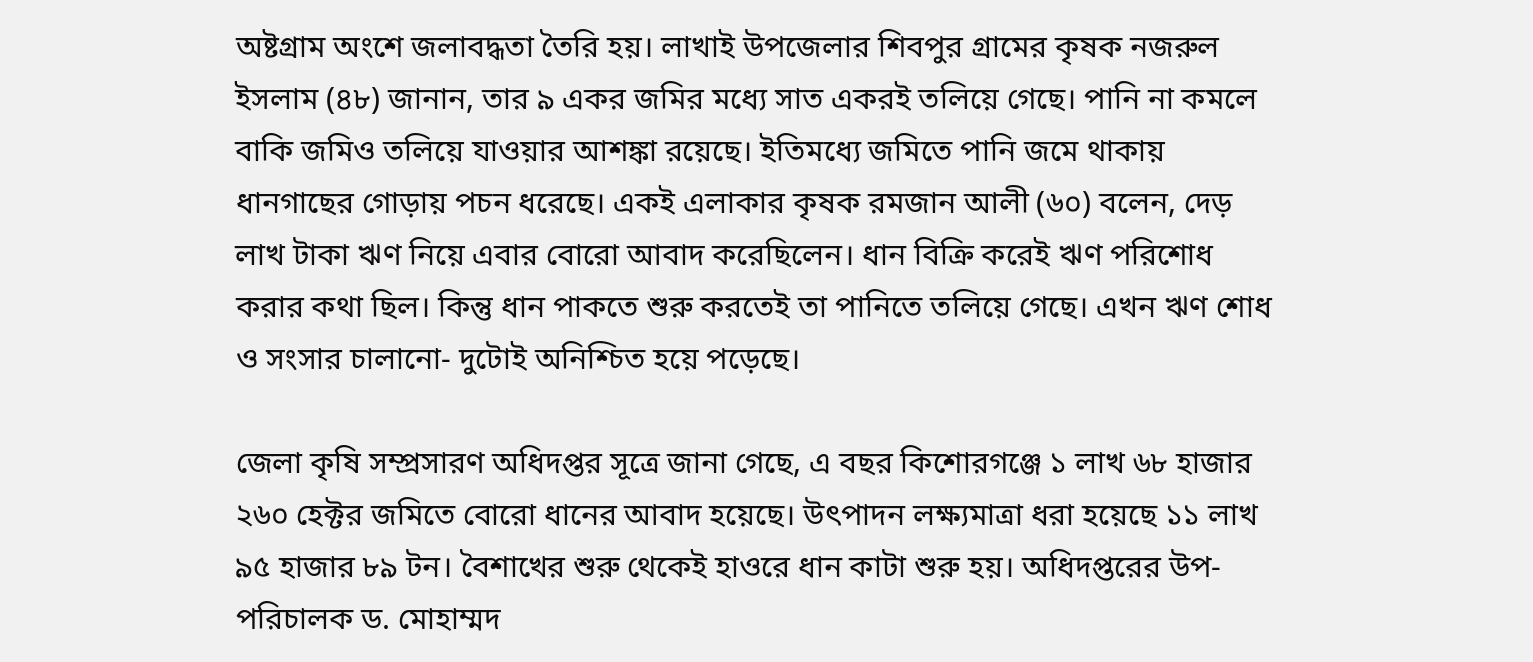অষ্টগ্রাম অংশে জলাবদ্ধতা তৈরি হয়। লাখাই উপজেলার শিবপুর গ্রামের কৃষক নজরুল ইসলাম (৪৮) জানান, তার ৯ একর জমির মধ্যে সাত একরই তলিয়ে গেছে। পানি না কমলে বাকি জমিও তলিয়ে যাওয়ার আশঙ্কা রয়েছে। ইতিমধ্যে জমিতে পানি জমে থাকায় ধানগাছের গোড়ায় পচন ধরেছে। একই এলাকার কৃষক রমজান আলী (৬০) বলেন, দেড় লাখ টাকা ঋণ নিয়ে এবার বোরো আবাদ করেছিলেন। ধান বিক্রি করেই ঋণ পরিশোধ করার কথা ছিল। কিন্তু ধান পাকতে শুরু করতেই তা পানিতে তলিয়ে গেছে। এখন ঋণ শোধ ও সংসার চালানো- দুটোই অনিশ্চিত হয়ে পড়েছে।

জেলা কৃষি সম্প্রসারণ অধিদপ্তর সূত্রে জানা গেছে, এ বছর কিশোরগঞ্জে ১ লাখ ৬৮ হাজার ২৬০ হেক্টর জমিতে বোরো ধানের আবাদ হয়েছে। উৎপাদন লক্ষ্যমাত্রা ধরা হয়েছে ১১ লাখ ৯৫ হাজার ৮৯ টন। বৈশাখের শুরু থেকেই হাওরে ধান কাটা শুরু হয়। অধিদপ্তরের উপ-পরিচালক ড. মোহাম্মদ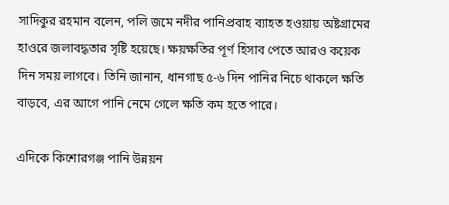সাদিকুর রহমান বলেন, পলি জমে নদীর পানিপ্রবাহ ব্যাহত হওয়ায় অষ্টগ্রামের হাওরে জলাবদ্ধতার সৃষ্টি হয়েছে। ক্ষয়ক্ষতির পূর্ণ হিসাব পেতে আরও কয়েক দিন সময় লাগবে। তিনি জানান, ধানগাছ ৫-৬ দিন পানির নিচে থাকলে ক্ষতি বাড়বে, এর আগে পানি নেমে গেলে ক্ষতি কম হতে পারে।

এদিকে কিশোরগঞ্জ পানি উন্নয়ন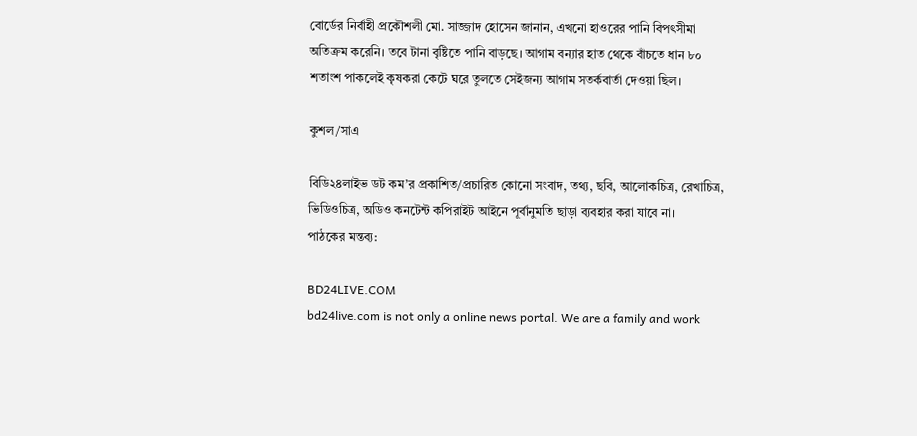বোর্ডের নির্বাহী প্রকৌশলী মো. সাজ্জাদ হোসেন জানান, এখনো হাওরের পানি বিপৎসীমা অতিক্রম করেনি। তবে টানা বৃষ্টিতে পানি বাড়ছে। আগাম বন্যার হাত থেকে বাঁচতে ধান ৮০ শতাংশ পাকলেই কৃষকরা কেটে ঘরে তুলতে সেইজন্য আগাম সতর্কবার্তা দেওয়া ছিল।

কুশল/সাএ

বিডি২৪লাইভ ডট কম’র প্রকাশিত/প্রচারিত কোনো সংবাদ, তথ্য, ছবি, আলোকচিত্র, রেখাচিত্র, ভিডিওচিত্র, অডিও কনটেন্ট কপিরাইট আইনে পূর্বানুমতি ছাড়া ব্যবহার করা যাবে না।
পাঠকের মন্তব্য:

BD24LIVE.COM
bd24live.com is not only a online news portal. We are a family and work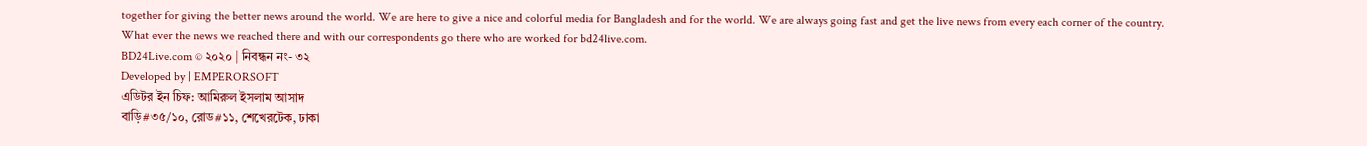together for giving the better news around the world. We are here to give a nice and colorful media for Bangladesh and for the world. We are always going fast and get the live news from every each corner of the country. What ever the news we reached there and with our correspondents go there who are worked for bd24live.com.
BD24Live.com © ২০২০ | নিবন্ধন নং- ৩২
Developed by | EMPERORSOFT
এডিটর ইন চিফ: আমিরুল ইসলাম আসাদ
বাড়ি#৩৫/১০, রোড#১১, শেখেরটেক, ঢাকা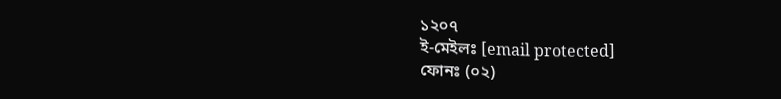১২০৭
ই-মেইলঃ [email protected]
ফোনঃ (০২)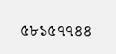৫৮১৫৭৭৪৪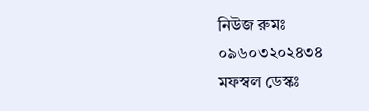নিউজ রুমঃ ০৯৬০৩২০২৪৩৪
মফস্বল ডেস্কঃ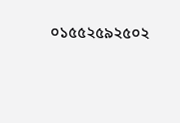০১৫৫২৫৯২৫০২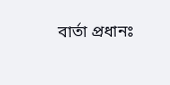বার্তা প্রধানঃ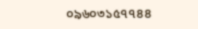০৯৬০৩১৫৭৭৪৪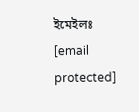ইমেইলঃ [email protected]